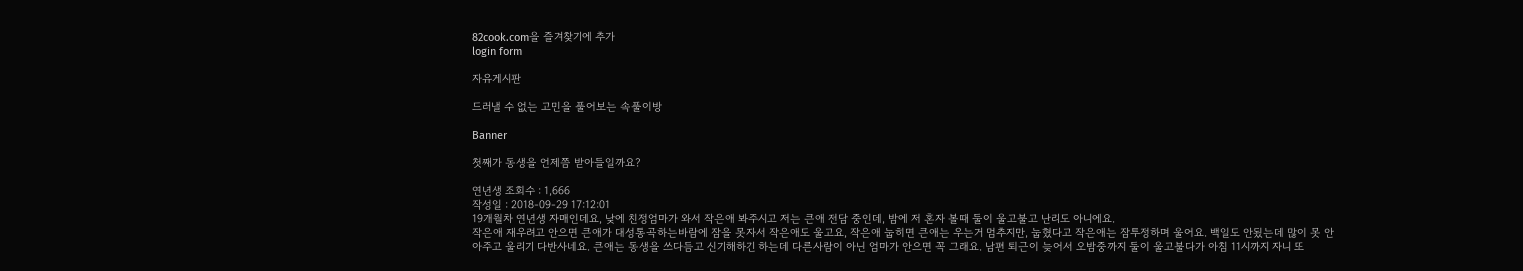82cook.com을 즐겨찾기에 추가
login form

자유게시판

드러낼 수 없는 고민을 풀어보는 속풀이방

Banner

첫째가 동생을 언제쯤 받아들일까요?

연년생 조회수 : 1,666
작성일 : 2018-09-29 17:12:01
19개월차 연년생 자매인데요, 낮에 친정엄마가 와서 작은애 봐주시고 저는 큰애 전담 중인데, 밤에 저 혼자 볼때 둘이 울고불고 난리도 아니에요.
작은애 재우려고 안으면 큰애가 대성통곡하는바람에 잠을 못자서 작은애도 울고요, 작은애 눕히면 큰애는 우는거 멈추지만, 눕혔다고 작은애는 잠투정하며 울어요. 백일도 안됬는데 많이 못 안아주고 울리기 다반사네요. 큰애는 동생을 쓰다듬고 신기해하긴 하는데 다른사람이 아닌 엄마가 안으면 꼭 그래요. 남편 퇴근이 늦어서 오밤중까지 둘이 울고불다가 아침 11시까지 자니 또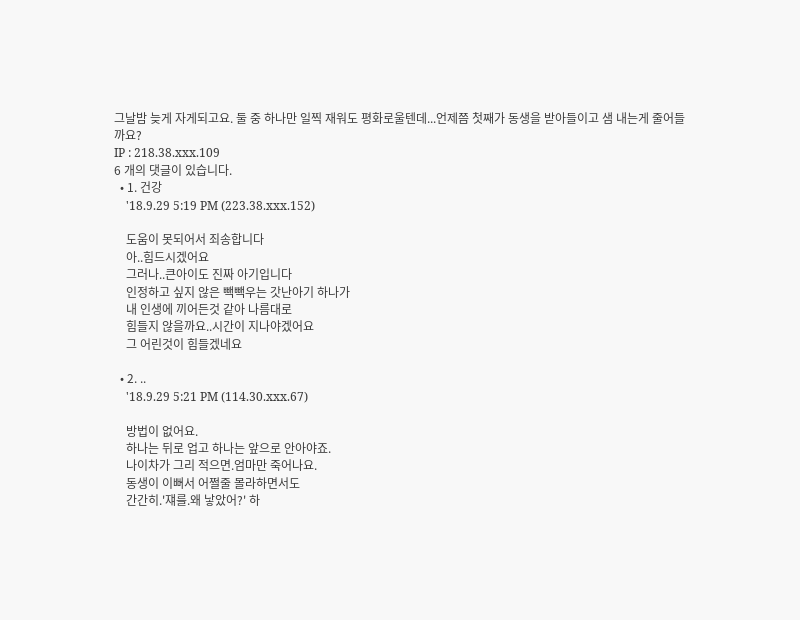그날밤 늦게 자게되고요. 둘 중 하나만 일찍 재워도 평화로울텐데...언제쯤 첫째가 동생을 받아들이고 샘 내는게 줄어들까요?
IP : 218.38.xxx.109
6 개의 댓글이 있습니다.
  • 1. 건강
    '18.9.29 5:19 PM (223.38.xxx.152)

    도움이 못되어서 죄송합니다
    아..힘드시겠어요
    그러나..큰아이도 진짜 아기입니다
    인정하고 싶지 않은 빽빽우는 갓난아기 하나가
    내 인생에 끼어든것 같아 나름대로
    힘들지 않을까요..시간이 지나야겠어요
    그 어린것이 힘들겠네요

  • 2. ..
    '18.9.29 5:21 PM (114.30.xxx.67)

    방법이 없어요.
    하나는 뒤로 업고 하나는 앞으로 안아야죠.
    나이차가 그리 적으면.엄마만 죽어나요.
    동생이 이뻐서 어쩔줄 몰라하면서도
    간간히.'쟤를.왜 낳았어?' 하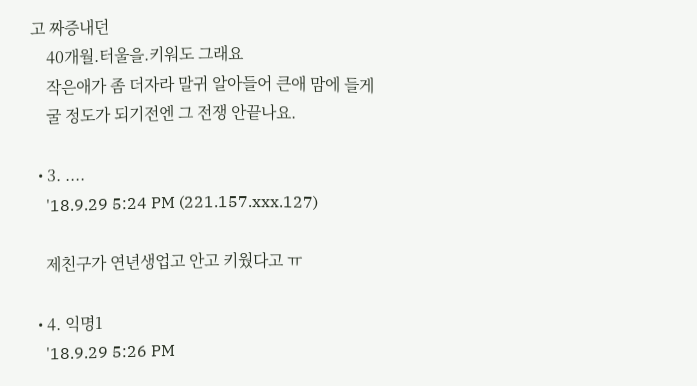고 짜증내던
    40개월.터울을.키워도 그래요
    작은애가 좀 더자라 말귀 알아들어 큰애 맘에 들게
    굴 정도가 되기전엔 그 전쟁 안끝나요.

  • 3. ....
    '18.9.29 5:24 PM (221.157.xxx.127)

    제친구가 연년생업고 안고 키웠다고 ㅠ

  • 4. 익명1
    '18.9.29 5:26 PM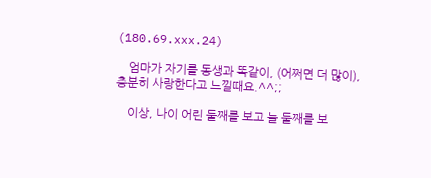(180.69.xxx.24)

    엄마가 자기를 동생과 똑같이, (어쩌면 더 많이), 충분히 사랑한다고 느낄때요.^^;;

    이상, 나이 어린 둘째를 보고 늘 둘째를 보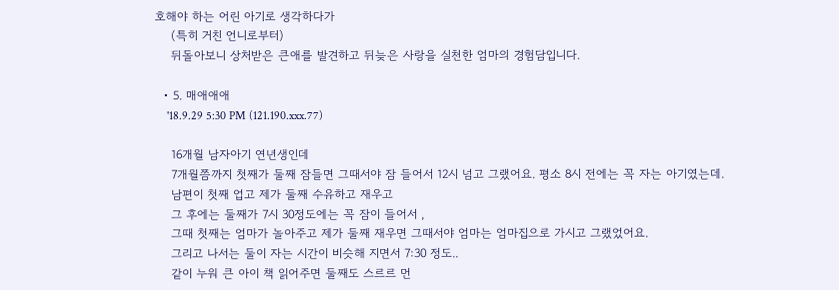호해야 하는 어린 아기로 생각하다가
    (특히 거친 언니로부터)
    뒤돌아보니 상처받은 큰애를 발견하고 뒤늦은 사랑을 실천한 엄마의 경험담입니다.

  • 5. 매애애애
    '18.9.29 5:30 PM (121.190.xxx.77)

    16개월 남자아기 연년생인데
    7개월쯤까지 첫째가 둘째 잠들면 그때서야 잠 들어서 12시 넘고 그랬어요. 평소 8시 전에는 꼭 자는 아기였는데.
    남편이 첫째 업고 제가 둘째 수유하고 재우고
    그 후에는 둘째가 7시 30정도에는 꼭 잠이 들어서 ,
    그때 첫째는 엄마가 놀아주고 제가 둘째 재우면 그때서야 엄마는 엄마집으로 가시고 그랬었어요.
    그리고 나서는 둘이 자는 시간이 비슷해 지면서 7:30 정도..
    같이 누워 큰 아이 책 읽어주면 둘째도 스르르 먼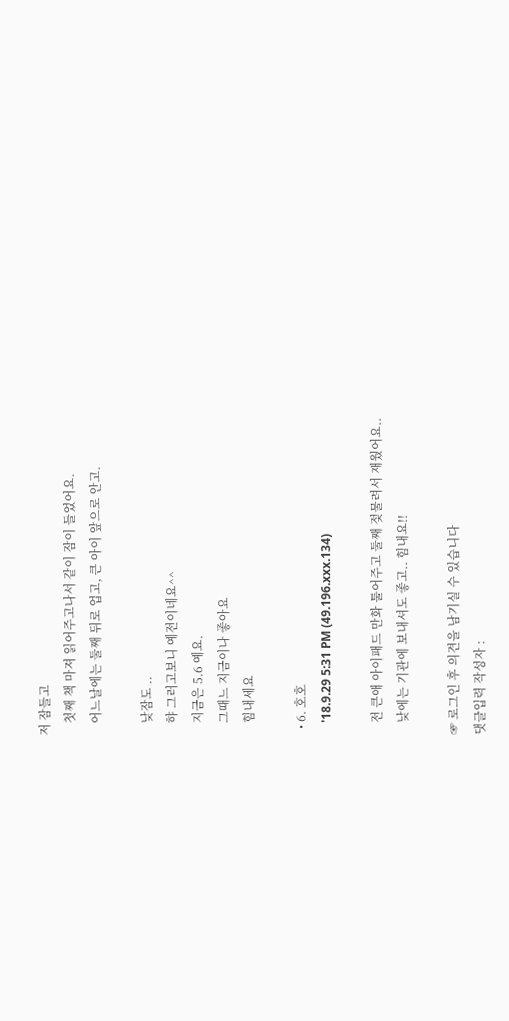저 잠들고
    첫째 책 마져 읽어주고나서 같이 잠이 들었어요.
    어느날에는 둘째 뒤로 업고, 큰 아이 앞으로 안고.

    낮잠도 ..
    햐 그러고보니 예전이네요^^
    지금은 5.6 예요.
    그때느 지금이나 좋아요
    힘내세요

  • 6. 호호
    '18.9.29 5:31 PM (49.196.xxx.134)

    전 큰애 아이패드 만화 툴어주고 둘째 젖물려서 재웠어요..
    낮에는 기관에 보내셔도 좋고.. 힘내요!!

☞ 로그인 후 의견을 남기실 수 있습니다
댓글입력 작성자 :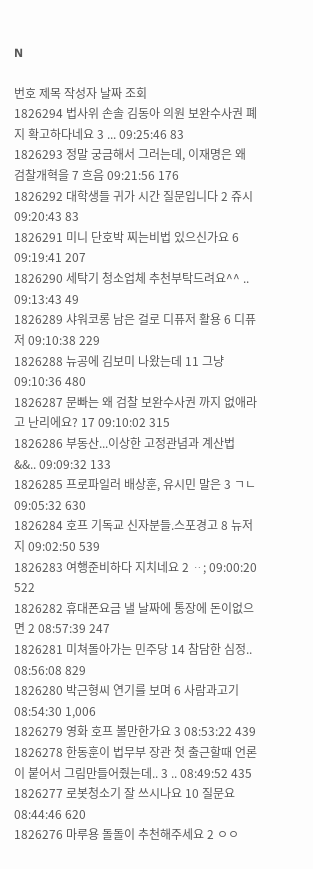N

번호 제목 작성자 날짜 조회
1826294 법사위 손솔 김동아 의원 보완수사권 폐지 확고하다네요 3 ... 09:25:46 83
1826293 정말 궁금해서 그러는데, 이재명은 왜 검찰개혁을 7 흐음 09:21:56 176
1826292 대학생들 귀가 시간 질문입니다 2 쥬시 09:20:43 83
1826291 미니 단호박 찌는비법 있으신가요 6 09:19:41 207
1826290 세탁기 청소업체 추천부탁드려요^^ .. 09:13:43 49
1826289 샤워코롱 남은 걸로 디퓨저 활용 6 디퓨저 09:10:38 229
1826288 뉴공에 김보미 나왔는데 11 그냥 09:10:36 480
1826287 문빠는 왜 검찰 보완수사권 까지 없애라고 난리에요? 17 09:10:02 315
1826286 부동산...이상한 고정관념과 계산법 &&.. 09:09:32 133
1826285 프로파일러 배상훈, 유시민 말은 3 ㄱㄴ 09:05:32 630
1826284 호프 기독교 신자분들.스포경고 8 뉴저지 09:02:50 539
1826283 여행준비하다 지치네요 2 ᆢ; 09:00:20 522
1826282 휴대폰요금 낼 날짜에 통장에 돈이없으면 2 08:57:39 247
1826281 미쳐돌아가는 민주당 14 참담한 심정.. 08:56:08 829
1826280 박근형씨 연기를 보며 6 사람과고기 08:54:30 1,006
1826279 영화 호프 볼만한가요 3 08:53:22 439
1826278 한동훈이 법무부 장관 첫 출근할때 언론이 붙어서 그림만들어줬는데.. 3 .. 08:49:52 435
1826277 로봇청소기 잘 쓰시나요 10 질문요 08:44:46 620
1826276 마루용 돌돌이 추천해주세요 2 ㅇㅇ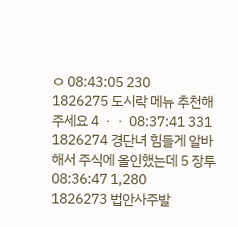ㅇ 08:43:05 230
1826275 도시락 메뉴 추천해주세요 4 ㆍㆍ 08:37:41 331
1826274 경단녀 힘들게 알바해서 주식에 올인했는데 5 장투 08:36:47 1,280
1826273 법안사주발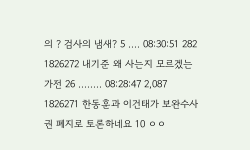의 ? 검사의 냄새? 5 .... 08:30:51 282
1826272 내기준 왜 사는지 모르겠는 가전 26 ........ 08:28:47 2,087
1826271 한동훈과 이건태가 보완수사권 폐지로 토론하네요 10 ㅇㅇ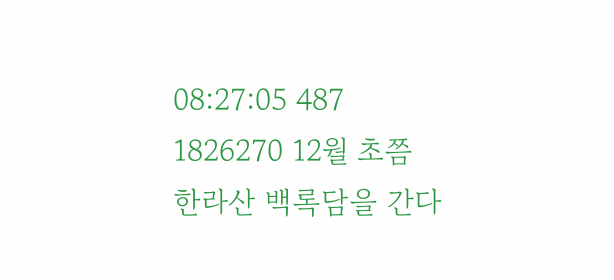08:27:05 487
1826270 12월 초쯤 한라산 백록담을 간다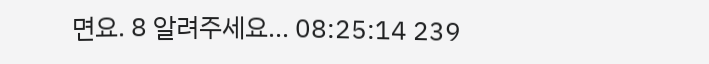면요. 8 알려주세요... 08:25:14 239